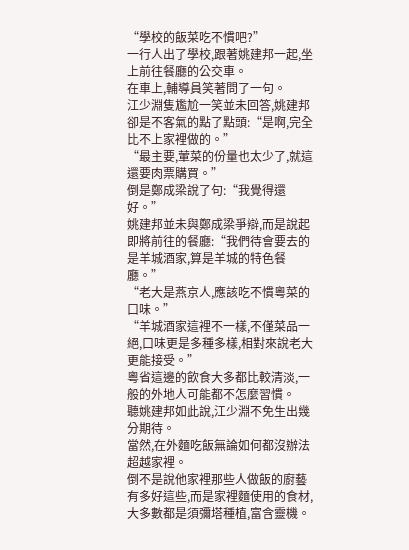“學校的飯菜吃不慣吧?”
一行人出了學校,跟著姚建邦一起,坐上前往餐廳的公交車。
在車上,輔導員笑著問了一句。
江少淵隻尷尬一笑並未回答,姚建邦卻是不客氣的點了點頭:“是啊,完全比不上家裡做的。”
“最主要,葷菜的份量也太少了,就這還要肉票購買。”
倒是鄭成梁說了句:“我覺得還好。”
姚建邦並未與鄭成梁爭辯,而是說起即將前往的餐廳:“我們待會要去的是羊城酒家,算是羊城的特色餐廳。”
“老大是燕京人,應該吃不慣粵菜的口味。”
“羊城酒家這裡不一樣,不僅菜品一絕,口味更是多種多樣,相對來說老大更能接受。”
粵省這邊的飲食大多都比較清淡,一般的外地人可能都不怎麼習慣。
聽姚建邦如此說,江少淵不免生出幾分期待。
當然,在外麵吃飯無論如何都沒辦法超越家裡。
倒不是說他家裡那些人做飯的廚藝有多好這些,而是家裡麵使用的食材,大多數都是須彌塔種植,富含靈機。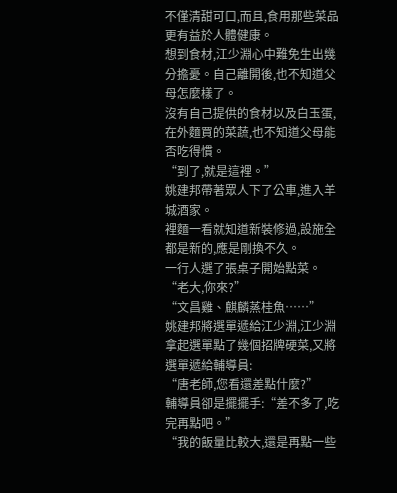不僅清甜可口,而且,食用那些菜品更有益於人體健康。
想到食材,江少淵心中難免生出幾分擔憂。自己離開後,也不知道父母怎麼樣了。
沒有自己提供的食材以及白玉蛋,在外麵買的菜蔬,也不知道父母能否吃得慣。
“到了,就是這裡。”
姚建邦帶著眾人下了公車,進入羊城酒家。
裡麵一看就知道新裝修過,設施全都是新的,應是剛換不久。
一行人選了張桌子開始點菜。
“老大,你來?”
“文昌雞、麒麟蒸桂魚……”
姚建邦將選單遞給江少淵,江少淵拿起選單點了幾個招牌硬菜,又將選單遞給輔導員:
“唐老師,您看還差點什麼?”
輔導員卻是擺擺手:“差不多了,吃完再點吧。”
“我的飯量比較大,還是再點一些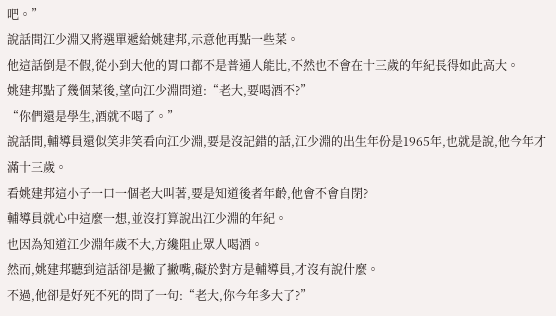吧。”
說話間江少淵又將選單遞給姚建邦,示意他再點一些菜。
他這話倒是不假,從小到大他的胃口都不是普通人能比,不然也不會在十三歲的年紀長得如此高大。
姚建邦點了幾個菜後,望向江少淵問道:“老大,要喝酒不?”
“你們還是學生,酒就不喝了。”
說話間,輔導員還似笑非笑看向江少淵,要是沒記錯的話,江少淵的出生年份是1965年,也就是說,他今年才滿十三歲。
看姚建邦這小子一口一個老大叫著,要是知道後者年齡,他會不會自閉?
輔導員就心中這麼一想,並沒打算說出江少淵的年紀。
也因為知道江少淵年歲不大,方纔阻止眾人喝酒。
然而,姚建邦聽到這話卻是撇了撇嘴,礙於對方是輔導員,才沒有說什麼。
不過,他卻是好死不死的問了一句:“老大,你今年多大了?”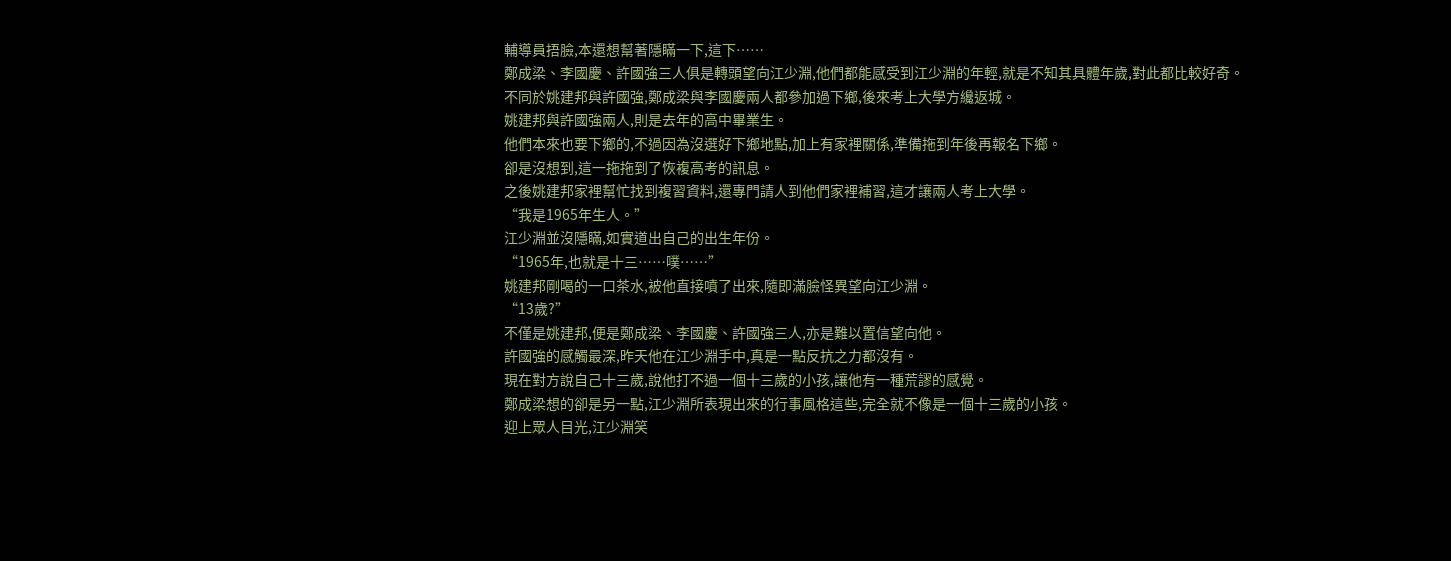輔導員捂臉,本還想幫著隱瞞一下,這下……
鄭成梁、李國慶、許國強三人俱是轉頭望向江少淵,他們都能感受到江少淵的年輕,就是不知其具體年歲,對此都比較好奇。
不同於姚建邦與許國強,鄭成梁與李國慶兩人都參加過下鄉,後來考上大學方纔返城。
姚建邦與許國強兩人,則是去年的高中畢業生。
他們本來也要下鄉的,不過因為沒選好下鄉地點,加上有家裡關係,準備拖到年後再報名下鄉。
卻是沒想到,這一拖拖到了恢複高考的訊息。
之後姚建邦家裡幫忙找到複習資料,還專門請人到他們家裡補習,這才讓兩人考上大學。
“我是1965年生人。”
江少淵並沒隱瞞,如實道出自己的出生年份。
“1965年,也就是十三……噗……”
姚建邦剛喝的一口茶水,被他直接噴了出來,隨即滿臉怪異望向江少淵。
“13歲?”
不僅是姚建邦,便是鄭成梁、李國慶、許國強三人,亦是難以置信望向他。
許國強的感觸最深,昨天他在江少淵手中,真是一點反抗之力都沒有。
現在對方說自己十三歲,說他打不過一個十三歲的小孩,讓他有一種荒謬的感覺。
鄭成梁想的卻是另一點,江少淵所表現出來的行事風格這些,完全就不像是一個十三歲的小孩。
迎上眾人目光,江少淵笑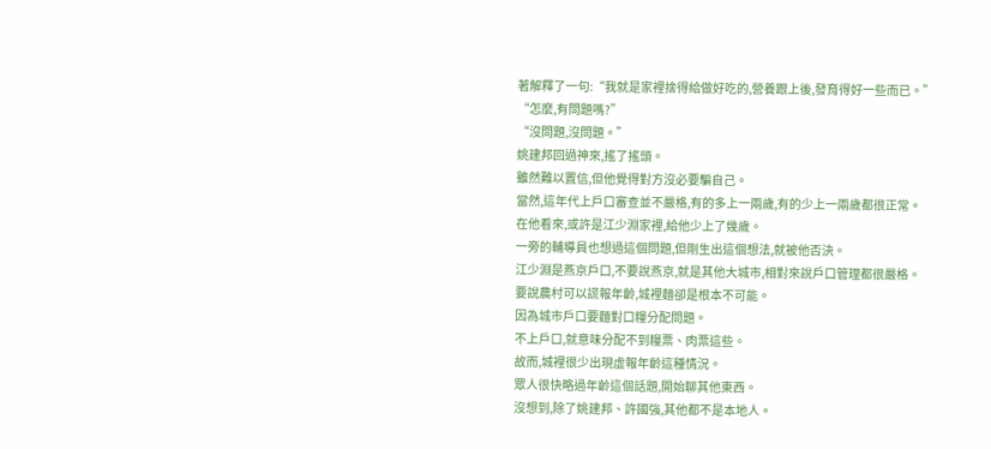著解釋了一句:“我就是家裡捨得給做好吃的,營養跟上後,發育得好一些而已。”
“怎麼,有問題嗎?”
“沒問題,沒問題。”
姚建邦回過神來,搖了搖頭。
雖然難以置信,但他覺得對方沒必要騙自己。
當然,這年代上戶口審查並不嚴格,有的多上一兩歲,有的少上一兩歲都很正常。
在他看來,或許是江少淵家裡,給他少上了幾歲。
一旁的輔導員也想過這個問題,但剛生出這個想法,就被他否決。
江少淵是燕京戶口,不要說燕京,就是其他大城市,相對來說戶口管理都很嚴格。
要說農村可以謊報年齡,城裡麵卻是根本不可能。
因為城市戶口要麵對口糧分配問題。
不上戶口,就意味分配不到糧票、肉票這些。
故而,城裡很少出現虛報年齡這種情況。
眾人很快略過年齡這個話題,開始聊其他東西。
沒想到,除了姚建邦、許國強,其他都不是本地人。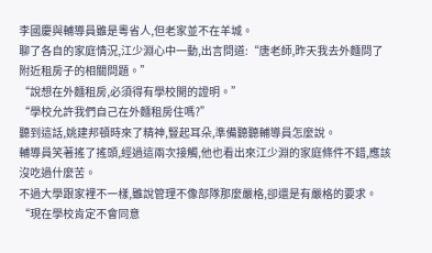李國慶與輔導員雖是粵省人,但老家並不在羊城。
聊了各自的家庭情況,江少淵心中一動,出言問道:“唐老師,昨天我去外麵問了附近租房子的相關問題。”
“說想在外麵租房,必須得有學校開的證明。”
“學校允許我們自己在外麵租房住嗎?”
聽到這話,姚建邦頓時來了精神,豎起耳朵,準備聽聽輔導員怎麼說。
輔導員笑著搖了搖頭,經過這兩次接觸,他也看出來江少淵的家庭條件不錯,應該沒吃過什麼苦。
不過大學跟家裡不一樣,雖說管理不像部隊那麼嚴格,卻還是有嚴格的要求。
“現在學校肯定不會同意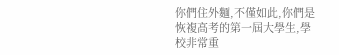你們住外麵,不僅如此,你們是恢複高考的第一屆大學生,學校非常重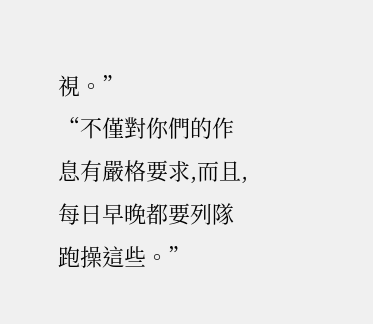視。”
“不僅對你們的作息有嚴格要求,而且,每日早晚都要列隊跑操這些。”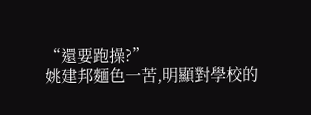“還要跑操?”
姚建邦麵色一苦,明顯對學校的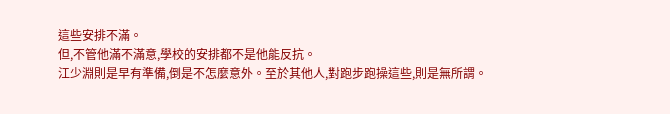這些安排不滿。
但,不管他滿不滿意,學校的安排都不是他能反抗。
江少淵則是早有準備,倒是不怎麼意外。至於其他人,對跑步跑操這些,則是無所謂。